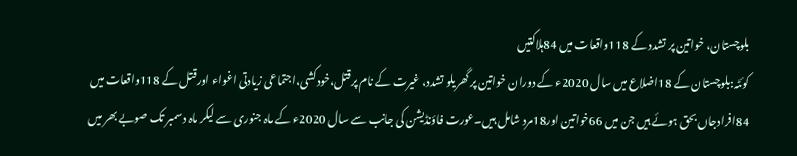بلوچستان، خواتین پر تشدد کے 118واقعات میں 84ہلاکتیں
کوئٹہ:بلوچستان کے 18اضلاع میں سال 2020ء کے دوران خواتین پر گھریلو تشدد، غیرت کے نام پرقتل،خودکشی،اجتماعی زیادتی اغواء اورقتل کے 118واقعات میں 84افرادجاں بحق ہوئے ہیں جن میں 66خواتین اور18مرد شامل ہیں۔عورت فاؤنڈیشن کی جانب سے سال 2020ء کے ماہ جنوری سے لیکر ماہ دسمبر تک صوبے بھر میں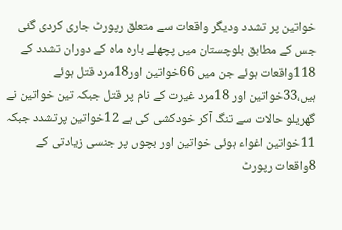خواتین پر تشدد ودیگر واقعات سے متعلق رپورٹ جاری کردی گئی جس کے مطابق بلوچستان میں پچھلے بارہ ماہ کے دوران تشدد کے 118واقعات ہوئے جن میں 66خواتین اور18مرد قتل ہوئے ہیں،33خواتین اور 18مرد غیرت کے نام پر قتل جبکہ تین خواتین نے گھریلو حالات سے تنگ آکر خودکشی کی ہے 12خواتین پرتشدد جبکہ 11خواتین اغواء ہوئی خواتین اور بچوں پر جنسی زیادتی کے 8واقعات رپورٹ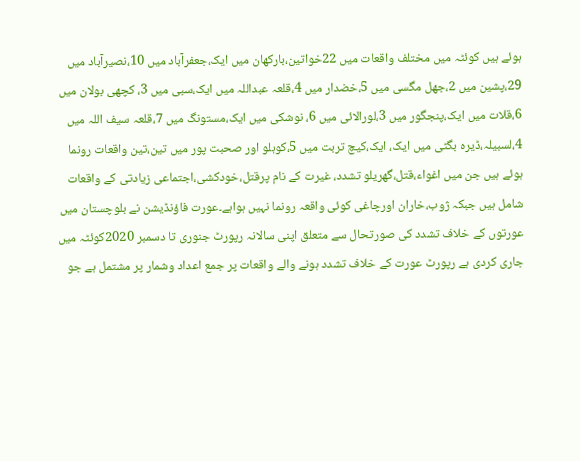ہوئے ہیں کوئٹہ میں مختلف واقعات میں 22خواتین،بارکھان میں ایک،جعفرآباد میں 10،نصیرآباد میں 29،پشین میں 2،جھل مگسی میں 5،خضدار میں 4،قلعہ عبداللہ میں ایک،سبی میں 3، کچھی بولان میں 6،قلات میں ایک،پنجگور میں 3،لورالائی میں 6، نوشکی میں ایک،مستونگ میں 7،قلعہ سیف اللہ میں 4،لسبیلہ،ڈیرہ بگٹی میں ایک، ایک،کیچ تربت میں 5،کوہلو اور صحبت پور میں تین،تین واقعات رونما ہوئے ہیں جن میں اغواء،قتل،گھریلو تشدد، غیرت کے نام پرقتل،خودکشی،اجتماعی زیادتی کے واقعات شامل ہیں جبکہ ژوب،خاران اورچاغی کوئی واقعہ رونما نہیں ہواہے۔عورت فاؤنڈیشن نے بلوچستان میں عورتوں کے خلاف تشدد کی صورتحال سے متعلق اپنی سالانہ رپورٹ جنوری تا دسمبر 2020کوئٹہ میں جاری کردی ہے رپورٹ عورت کے خلاف تشدد ہونے والے واقعات پر جمع اعداد وشمار پر مشتمل ہے جو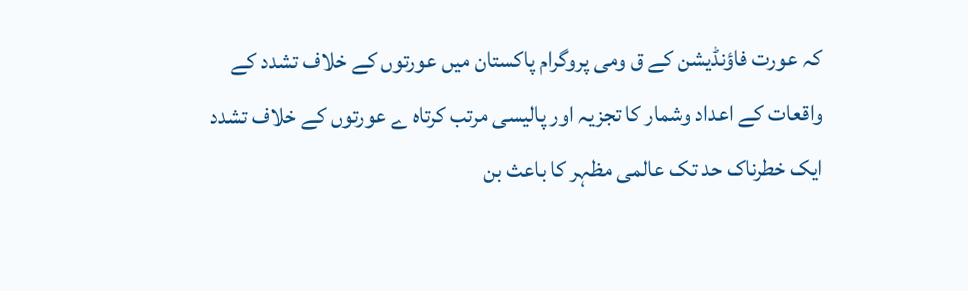کہ عورت فاؤنڈیشن کے ق ومی پروگرام پاکستان میں عورتوں کے خلاف تشدد کے واقعات کے اعداد وشمار کا تجزیہ اور پالیسی مرتب کرتاہ ے عورتوں کے خلاف تشدد ایک خطرناک حد تک عالمی مظہر کا باعث بن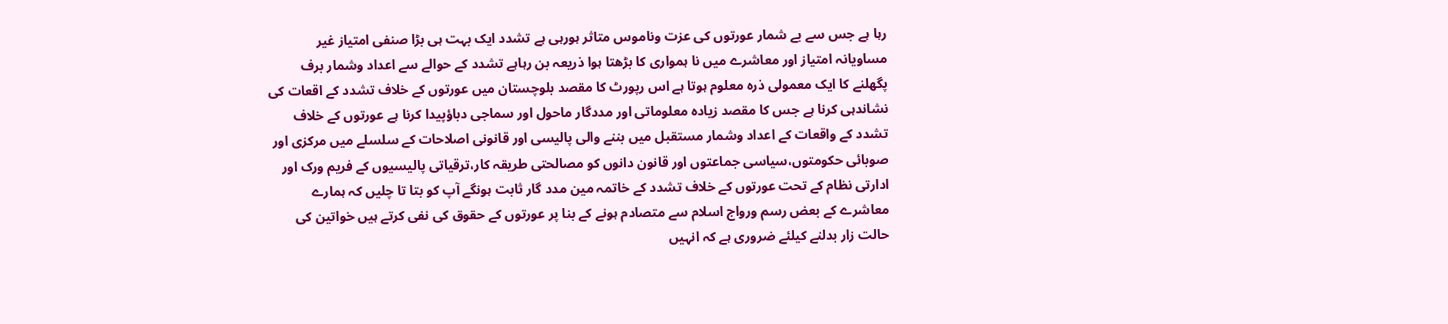رہا ہے جس سے بے شمار عورتوں کی عزت وناموس متاثر ہورہی ہے تشدد ایک بہت ہی بڑا صنفی امتیاز غیر مساویانہ امتیاز اور معاشرے میں نا ہمواری کا بڑھتا ہوا ذریعہ بن رہاہے تشدد کے حوالے سے اعداد وشمار برف پگھلنے کا ایک معمولی ذرہ معلوم ہوتا ہے اس رپورٹ کا مقصد بلوچستان میں عورتوں کے خلاف تشدد کے اقعات کی نشاندہی کرنا ہے جس کا مقصد زیادہ معلوماتی اور مددگار ماحول اور سماجی دباؤپیدا کرنا ہے عورتوں کے خلاف تشدد کے واقعات کے اعداد وشمار مستقبل میں بننے والی پالیسی اور قانونی اصلاحات کے سلسلے میں مرکزی اور صوبائی حکومتوں،سیاسی جماعتوں اور قانون دانوں کو مصالحتی طریقہ کار،ترقیاتی پالیسیوں کے فریم ورک اور ادارتی نظام کے تحت عورتوں کے خلاف تشدد کے خاتمہ مین مدد گار ثابت ہونگے آپ کو بتا تا چلیں کہ ہمارے معاشرے کے بعض رسم ورواج اسلام سے متصادم ہونے کے بنا پر عورتوں کے حقوق کی نفی کرتے ہیں خواتین کی حالت زار بدلنے کیلئے ضروری ہے کہ انہیں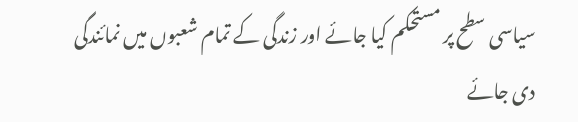سیاسی سطح پر مستحکم کیا جائے اور زندگی کے تمام شعبوں میں نمائندگی دی جائے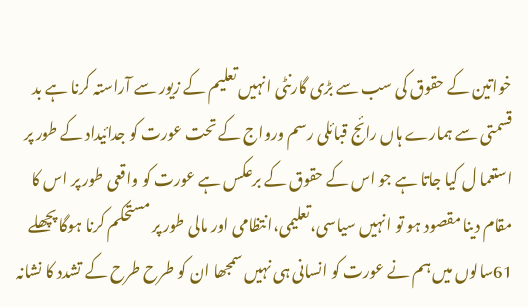خواتین کے حقوق کی سب سے بڑی گارنٹی انہیں تعلیم کے زیور سے آراستہ کرنا ہے بد قسمتی سے ہمارے ہاں رائج قبائلی رسم ورواج کے تحت عورت کو جدائیداد کے طور پر استعما ل کیا جاتا ہے جو اس کے حقوق کے برعکس ہے عورت کو واقعی طور پر اس کا مقام دینا مقصود ہو تو انہیں سیاسی،تعلیمی،انتظامی اور مالی طور پر مستحکم کرنا ہوگا پچھلے 61سالوں میں ہم نے عورت کو انسانی ہی نہیں سمجھا ان کو طرح طرح کے تشدد کا نشانہ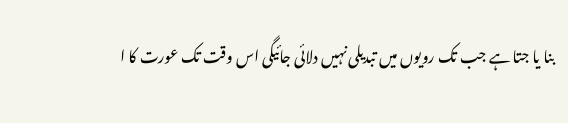بنا یا جتا ہے جب تک رویوں میں تبدیلی نہیں دلائی جائیگی اس وقت تک عورت کا ا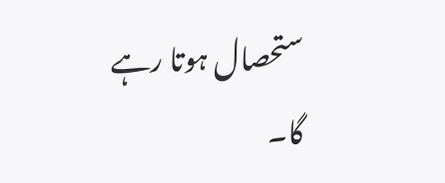ستحصال ہوتا رہے گا۔